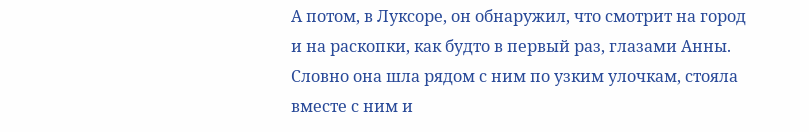А потом, в Луксоре, он обнаружил, что смотрит на город и на раскопки, как будто в первый раз, глазами Анны. Словно она шла рядом с ним по узким улочкам, стояла вместе с ним и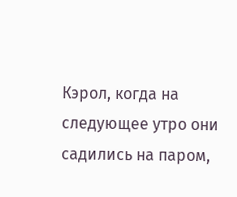Кэрол, когда на следующее утро они садились на паром,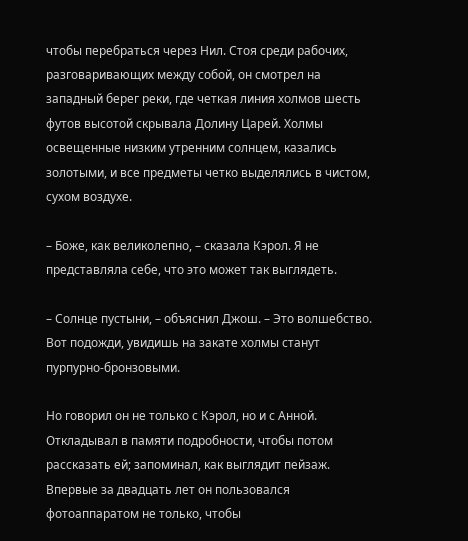чтобы перебраться через Нил. Стоя среди рабочих, разговаривающих между собой, он смотрел на западный берег реки, где четкая линия холмов шесть футов высотой скрывала Долину Царей. Холмы освещенные низким утренним солнцем, казались золотыми, и все предметы четко выделялись в чистом, сухом воздухе.

– Боже, как великолепно, – сказала Кэрол. Я не представляла себе, что это может так выглядеть.

– Солнце пустыни, – объяснил Джош. – Это волшебство. Вот подожди, увидишь на закате холмы станут пурпурно-бронзовыми.

Но говорил он не только с Кэрол, но и с Анной. Откладывал в памяти подробности, чтобы потом рассказать ей; запоминал, как выглядит пейзаж. Впервые за двадцать лет он пользовался фотоаппаратом не только, чтобы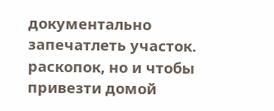документально запечатлеть участок. раскопок, но и чтобы привезти домой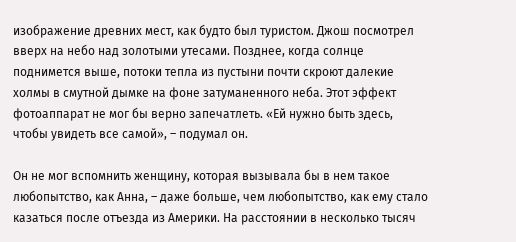изображение древних мест, как будто был туристом. Джош посмотрел вверх на небо над золотыми утесами. Позднее, когда солнце поднимется выше, потоки тепла из пустыни почти скроют далекие холмы в смутной дымке на фоне затуманенного неба. Этот эффект фотоаппарат не мог бы верно запечатлеть. «Ей нужно быть здесь, чтобы увидеть все самой», – подумал он.

Он не мог вспомнить женщину, которая вызывала бы в нем такое любопытство, как Анна, – даже больше, чем любопытство, как ему стало казаться после отъезда из Америки. На расстоянии в несколько тысяч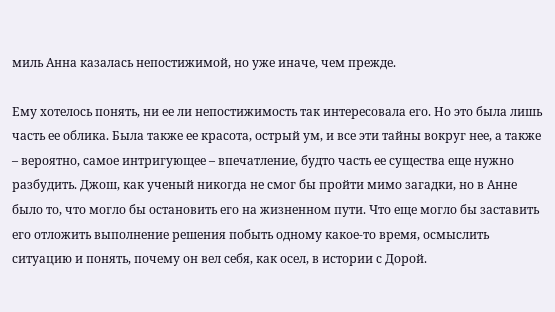миль Анна казалась непостижимой, но уже иначе, чем прежде.

Ему хотелось понять, ни ее ли непостижимость так интересовала его. Но это была лишь часть ее облика. Была также ее красота, острый ум, и все эти тайны вокруг нее, а также – вероятно, самое интригующее – впечатление, будто часть ее существа еще нужно разбудить. Джош, как ученый никогда не смог бы пройти мимо загадки, но в Анне было то, что могло бы остановить его на жизненном пути. Что еще могло бы заставить его отложить выполнение решения побыть одному какое-то время, осмыслить ситуацию и понять, почему он вел себя, как осел, в истории с Дорой.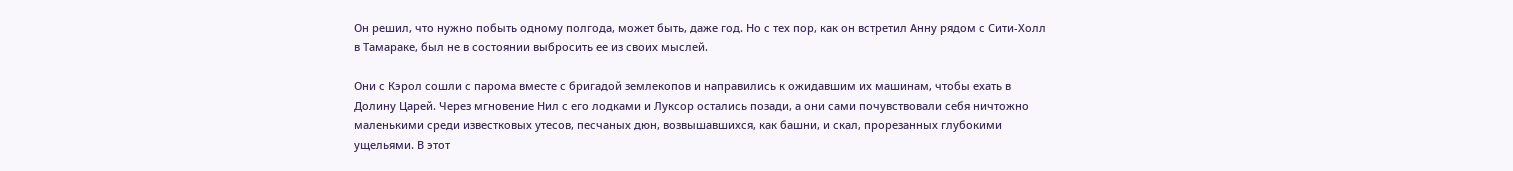Он решил, что нужно побыть одному полгода, может быть, даже год. Но с тех пор, как он встретил Анну рядом с Сити-Холл в Тамараке, был не в состоянии выбросить ее из своих мыслей.

Они с Кэрол сошли с парома вместе с бригадой землекопов и направились к ожидавшим их машинам, чтобы ехать в Долину Царей. Через мгновение Нил с его лодками и Луксор остались позади, а они сами почувствовали себя ничтожно маленькими среди известковых утесов, песчаных дюн, возвышавшихся, как башни, и скал, прорезанных глубокими ущельями. В этот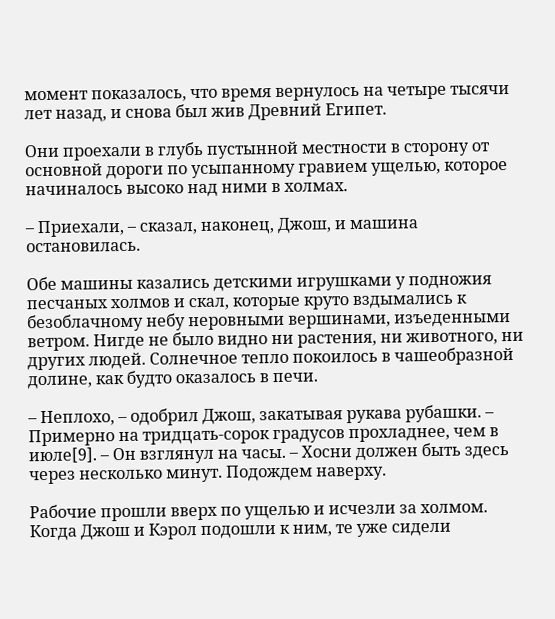момент показалось, что время вернулось на четыре тысячи лет назад, и снова был жив Древний Египет.

Они проехали в глубь пустынной местности в сторону от основной дороги по усыпанному гравием ущелью, которое начиналось высоко над ними в холмах.

– Приехали, – сказал, наконец, Джош, и машина остановилась.

Обе машины казались детскими игрушками у подножия песчаных холмов и скал, которые круто вздымались к безоблачному небу неровными вершинами, изъеденными ветром. Нигде не было видно ни растения, ни животного, ни других людей. Солнечное тепло покоилось в чашеобразной долине, как будто оказалось в печи.

– Неплохо, – одобрил Джош, закатывая рукава рубашки. – Примерно на тридцать-сорок градусов прохладнее, чем в июле[9]. – Он взглянул на часы. – Хосни должен быть здесь через несколько минут. Подождем наверху.

Рабочие прошли вверх по ущелью и исчезли за холмом. Когда Джош и Кэрол подошли к ним, те уже сидели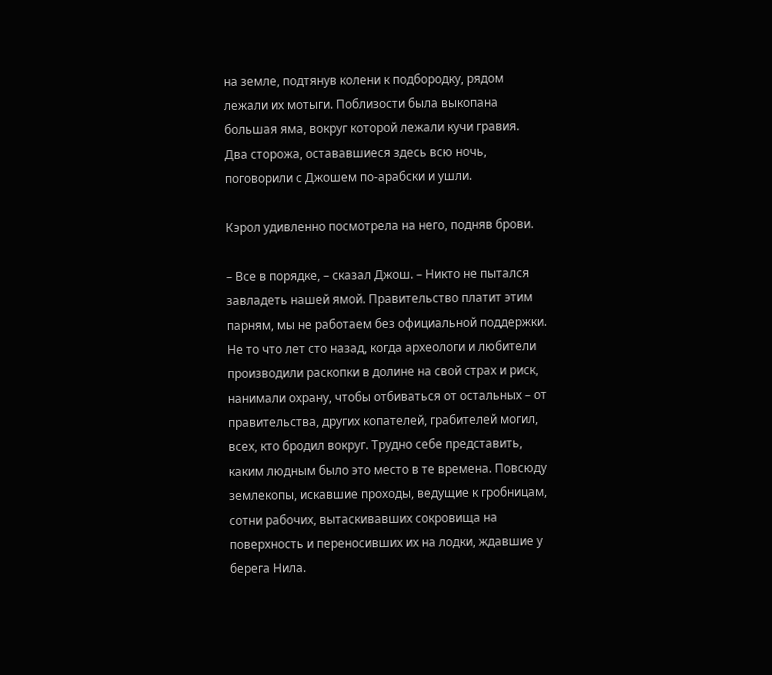на земле, подтянув колени к подбородку, рядом лежали их мотыги. Поблизости была выкопана большая яма, вокруг которой лежали кучи гравия. Два сторожа, остававшиеся здесь всю ночь, поговорили с Джошем по-арабски и ушли.

Кэрол удивленно посмотрела на него, подняв брови.

– Все в порядке, – сказал Джош. – Никто не пытался завладеть нашей ямой. Правительство платит этим парням, мы не работаем без официальной поддержки. Не то что лет сто назад, когда археологи и любители производили раскопки в долине на свой страх и риск, нанимали охрану, чтобы отбиваться от остальных – от правительства, других копателей, грабителей могил, всех, кто бродил вокруг. Трудно себе представить, каким людным было это место в те времена. Повсюду землекопы, искавшие проходы, ведущие к гробницам, сотни рабочих, вытаскивавших сокровища на поверхность и переносивших их на лодки, ждавшие у берега Нила.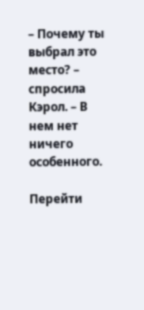– Почему ты выбрал это место? – спросила Кэрол. – В нем нет ничего особенного.

Перейти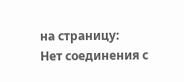на страницу:
Нет соединения с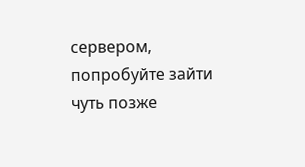сервером, попробуйте зайти чуть позже